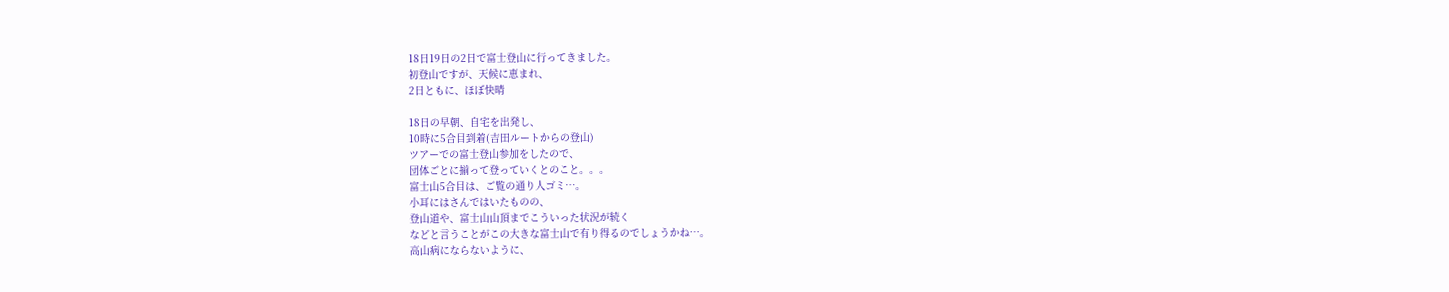18日19日の2日で富士登山に行ってきました。
初登山ですが、天候に恵まれ、
2日ともに、ほぼ快晴

18日の早朝、自宅を出発し、
10時に5合目到着(吉田ルートからの登山)
ツアーでの富士登山参加をしたので、
団体ごとに揃って登っていくとのこと。。。
富士山5合目は、ご覧の通り人ゴミ…。
小耳にはさんではいたものの、
登山道や、富士山山頂までこういった状況が続く
などと言うことがこの大きな富士山で有り得るのでしょうかね…。
高山病にならないように、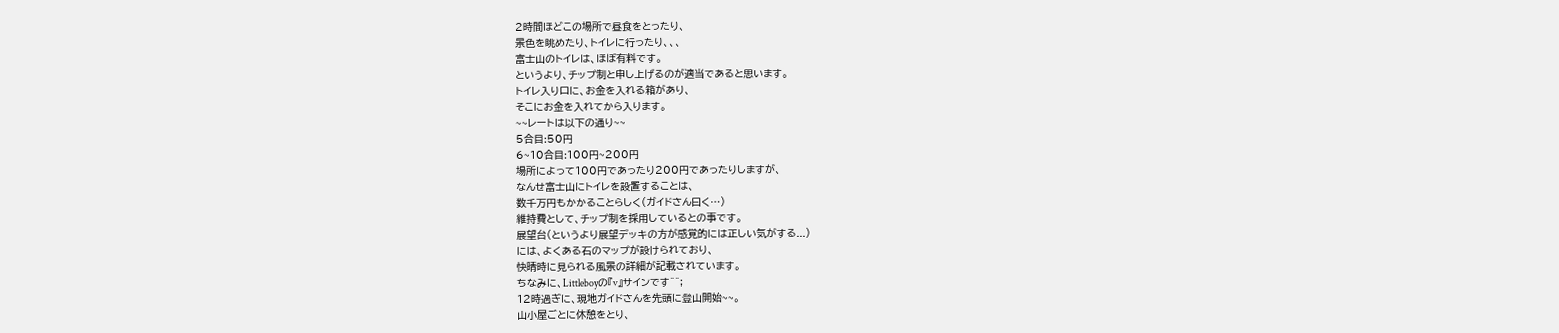2時間ほどこの場所で昼食をとったり、
景色を眺めたり、トイレに行ったり、、、
富士山のトイレは、ほぼ有料です。
というより、チップ制と申し上げるのが適当であると思います。
トイレ入り口に、お金を入れる箱があり、
そこにお金を入れてから入ります。
~~レートは以下の通り~~
5合目:50円
6~10合目:100円~200円
場所によって100円であったり200円であったりしますが、
なんせ富士山にトイレを設置することは、
数千万円もかかることらしく(ガイドさん曰く…)
維持費として、チップ制を採用しているとの事です。
展望台(というより展望デッキの方が感覚的には正しい気がする...)
には、よくある石のマップが設けられており、
快晴時に見られる風景の詳細が記載されています。
ちなみに、Littleboyの『v』サインです^^;
12時過ぎに、現地ガイドさんを先頭に登山開始~~。
山小屋ごとに休憩をとり、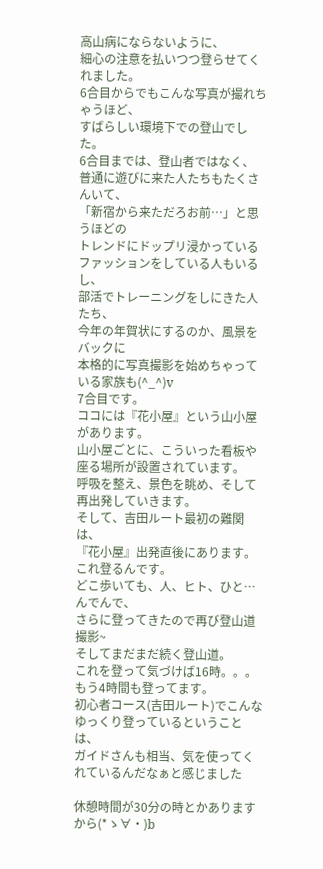高山病にならないように、
細心の注意を払いつつ登らせてくれました。
6合目からでもこんな写真が撮れちゃうほど、
すばらしい環境下での登山でした。
6合目までは、登山者ではなく、
普通に遊びに来た人たちもたくさんいて、
「新宿から来ただろお前…」と思うほどの
トレンドにドップリ浸かっているファッションをしている人もいるし、
部活でトレーニングをしにきた人たち、
今年の年賀状にするのか、風景をバックに
本格的に写真撮影を始めちゃっている家族も(^_^)v
7合目です。
ココには『花小屋』という山小屋があります。
山小屋ごとに、こういった看板や
座る場所が設置されています。
呼吸を整え、景色を眺め、そして再出発していきます。
そして、吉田ルート最初の難関は、
『花小屋』出発直後にあります。
これ登るんです。
どこ歩いても、人、ヒト、ひと…
んでんで、
さらに登ってきたので再び登山道撮影~
そしてまだまだ続く登山道。
これを登って気づけば16時。。。もう4時間も登ってます。
初心者コース(吉田ルート)でこんなゆっくり登っているということは、
ガイドさんも相当、気を使ってくれているんだなぁと感じました

休憩時間が30分の時とかありますから(*ゝ∀・)b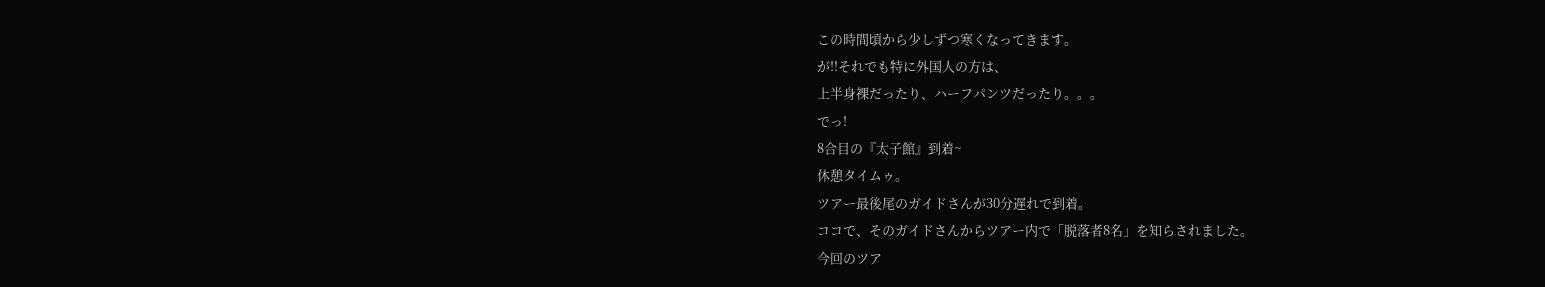この時間頃から少しずつ寒くなってきます。
が!!それでも特に外国人の方は、
上半身裸だったり、ハーフパンツだったり。。。
でっ!
8合目の『太子館』到着~
休憩タイムゥ。
ツアー最後尾のガイドさんが30分遅れで到着。
ココで、そのガイドさんからツアー内で「脱落者8名」を知らされました。
今回のツア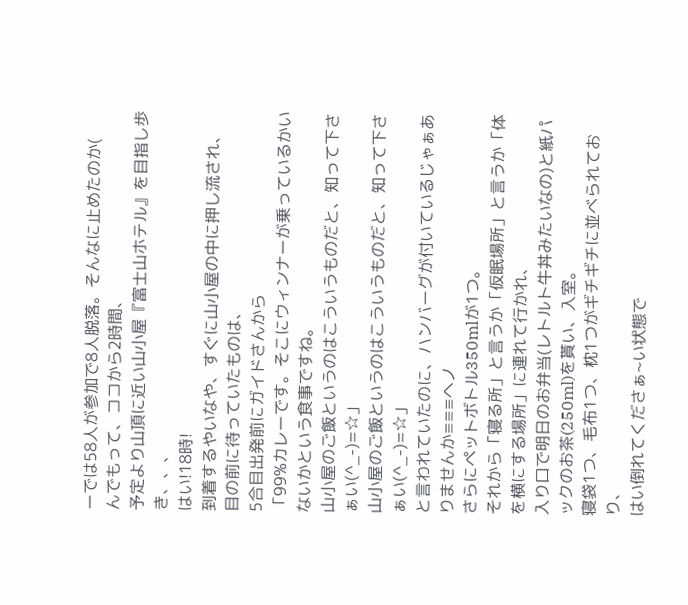ーでは58人が参加で8人脱落。そんなに止めたのか(
んでもって、ココから2時間、
予定より山頂に近い山小屋『富士山ホテル』を目指し歩き、、、
はい!18時!
到着するやいなや、すぐに山小屋の中に押し流され、
目の前に待っていたものは、
5合目出発前にガイドさんから
「99%カレーです。そこにウィンナーが乗っているかいないかという食事ですね。
山小屋のご飯というのはこういうものだと、知って下さぁい(^_-)=☆」
山小屋のご飯というのはこういうものだと、知って下さぁい(^_-)=☆」
と言われていたのに、ハンバーグが付いているじゃぁありませんか≡≡≡ヘノ
さらにペットボトル350mlが1つ。
それから「寝る所」と言うか「仮眠場所」と言うか「体を横にする場所」に連れて行かれ、
入り口で明日のお弁当(レトルト牛丼みたいなの)と紙パックのお茶(250ml)を貰い、入室。
寝袋1つ、毛布1つ、枕1つがギチギチに並べられており、
はい倒れてくださぁ~い状態で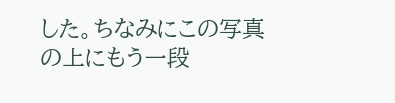した。ちなみにこの写真の上にもう一段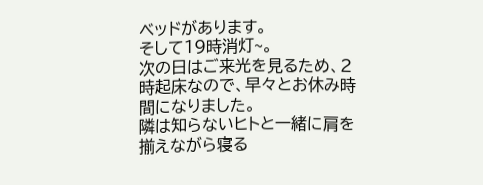ベッドがあります。
そして19時消灯~。
次の日はご来光を見るため、2時起床なので、早々とお休み時間になりました。
隣は知らないヒトと一緒に肩を揃えながら寝る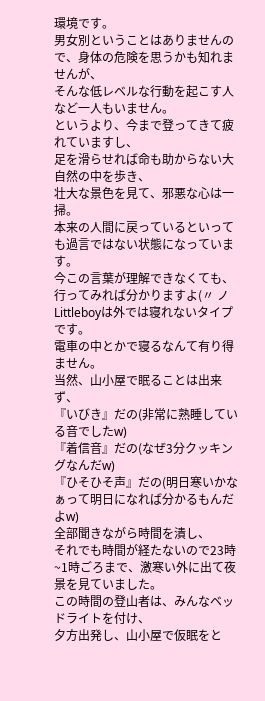環境です。
男女別ということはありませんので、身体の危険を思うかも知れませんが、
そんな低レベルな行動を起こす人など一人もいません。
というより、今まで登ってきて疲れていますし、
足を滑らせれば命も助からない大自然の中を歩き、
壮大な景色を見て、邪悪な心は一掃。
本来の人間に戻っているといっても過言ではない状態になっています。
今この言葉が理解できなくても、行ってみれば分かりますよ(〃 ノ
Littleboyは外では寝れないタイプです。
電車の中とかで寝るなんて有り得ません。
当然、山小屋で眠ることは出来ず、
『いびき』だの(非常に熟睡している音でしたw)
『着信音』だの(なぜ3分クッキングなんだw)
『ひそひそ声』だの(明日寒いかなぁって明日になれば分かるもんだよw)
全部聞きながら時間を潰し、
それでも時間が経たないので23時~1時ごろまで、激寒い外に出て夜景を見ていました。
この時間の登山者は、みんなベッドライトを付け、
夕方出発し、山小屋で仮眠をと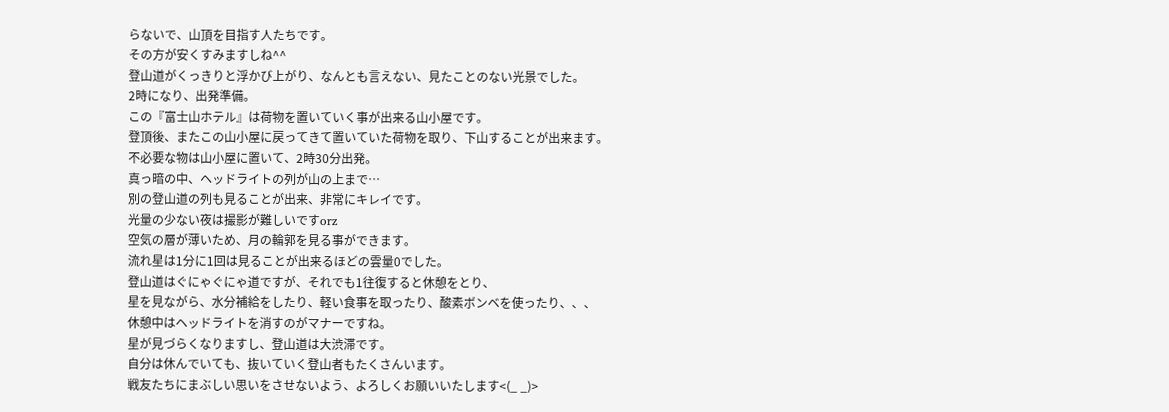らないで、山頂を目指す人たちです。
その方が安くすみますしね^^
登山道がくっきりと浮かび上がり、なんとも言えない、見たことのない光景でした。
2時になり、出発準備。
この『富士山ホテル』は荷物を置いていく事が出来る山小屋です。
登頂後、またこの山小屋に戻ってきて置いていた荷物を取り、下山することが出来ます。
不必要な物は山小屋に置いて、2時30分出発。
真っ暗の中、ヘッドライトの列が山の上まで…
別の登山道の列も見ることが出来、非常にキレイです。
光量の少ない夜は撮影が難しいですorz
空気の層が薄いため、月の輪郭を見る事ができます。
流れ星は1分に1回は見ることが出来るほどの雲量0でした。
登山道はぐにゃぐにゃ道ですが、それでも1往復すると休憩をとり、
星を見ながら、水分補給をしたり、軽い食事を取ったり、酸素ボンベを使ったり、、、
休憩中はヘッドライトを消すのがマナーですね。
星が見づらくなりますし、登山道は大渋滞です。
自分は休んでいても、抜いていく登山者もたくさんいます。
戦友たちにまぶしい思いをさせないよう、よろしくお願いいたします<(_ _)>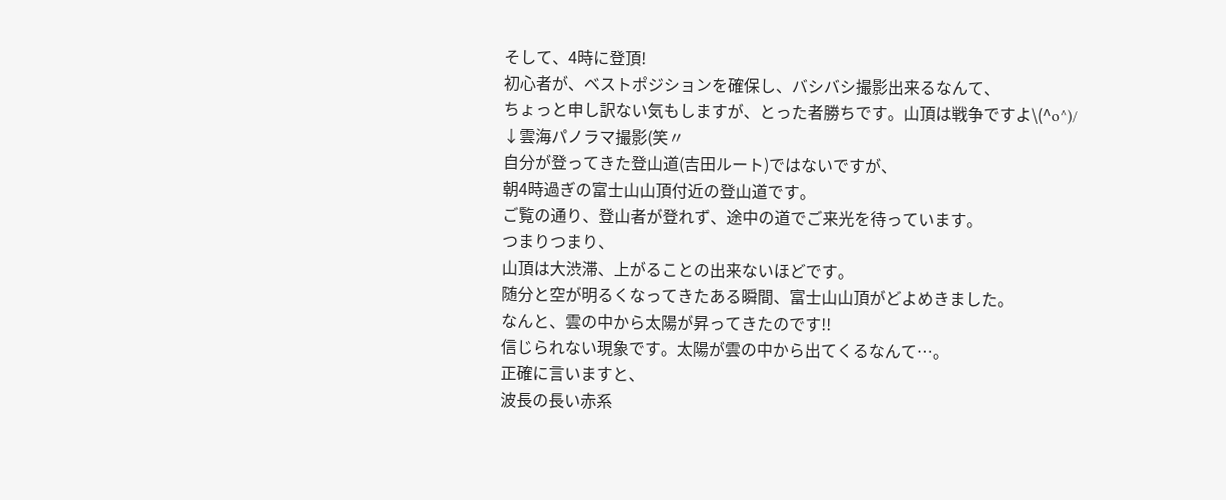そして、4時に登頂!
初心者が、ベストポジションを確保し、バシバシ撮影出来るなんて、
ちょっと申し訳ない気もしますが、とった者勝ちです。山頂は戦争ですよ\(^o^)/
↓雲海パノラマ撮影(笑〃
自分が登ってきた登山道(吉田ルート)ではないですが、
朝4時過ぎの富士山山頂付近の登山道です。
ご覧の通り、登山者が登れず、途中の道でご来光を待っています。
つまりつまり、
山頂は大渋滞、上がることの出来ないほどです。
随分と空が明るくなってきたある瞬間、富士山山頂がどよめきました。
なんと、雲の中から太陽が昇ってきたのです!!
信じられない現象です。太陽が雲の中から出てくるなんて…。
正確に言いますと、
波長の長い赤系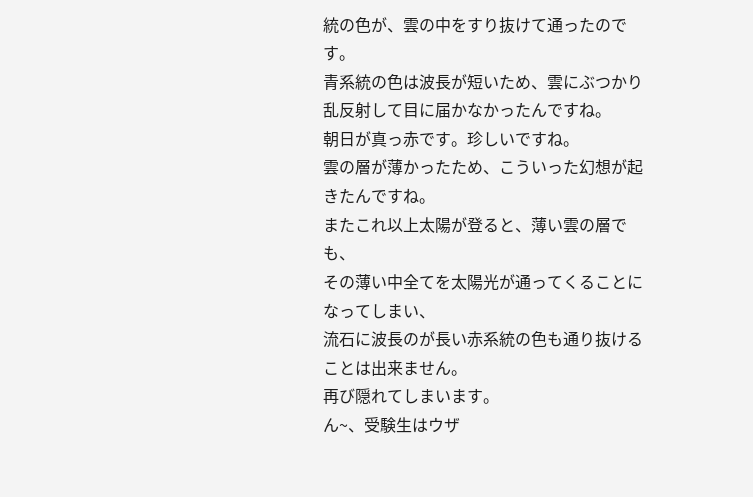統の色が、雲の中をすり抜けて通ったのです。
青系統の色は波長が短いため、雲にぶつかり乱反射して目に届かなかったんですね。
朝日が真っ赤です。珍しいですね。
雲の層が薄かったため、こういった幻想が起きたんですね。
またこれ以上太陽が登ると、薄い雲の層でも、
その薄い中全てを太陽光が通ってくることになってしまい、
流石に波長のが長い赤系統の色も通り抜けることは出来ません。
再び隠れてしまいます。
ん~、受験生はウザ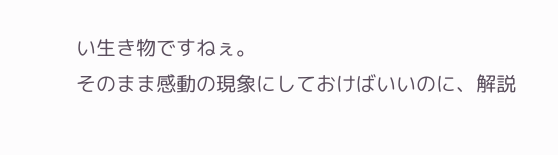い生き物ですねぇ。
そのまま感動の現象にしておけばいいのに、解説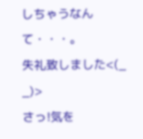しちゃうなんて・・・。
失礼致しました<(_ _)>
さっ!気を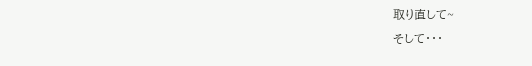取り直して~
そして・・・